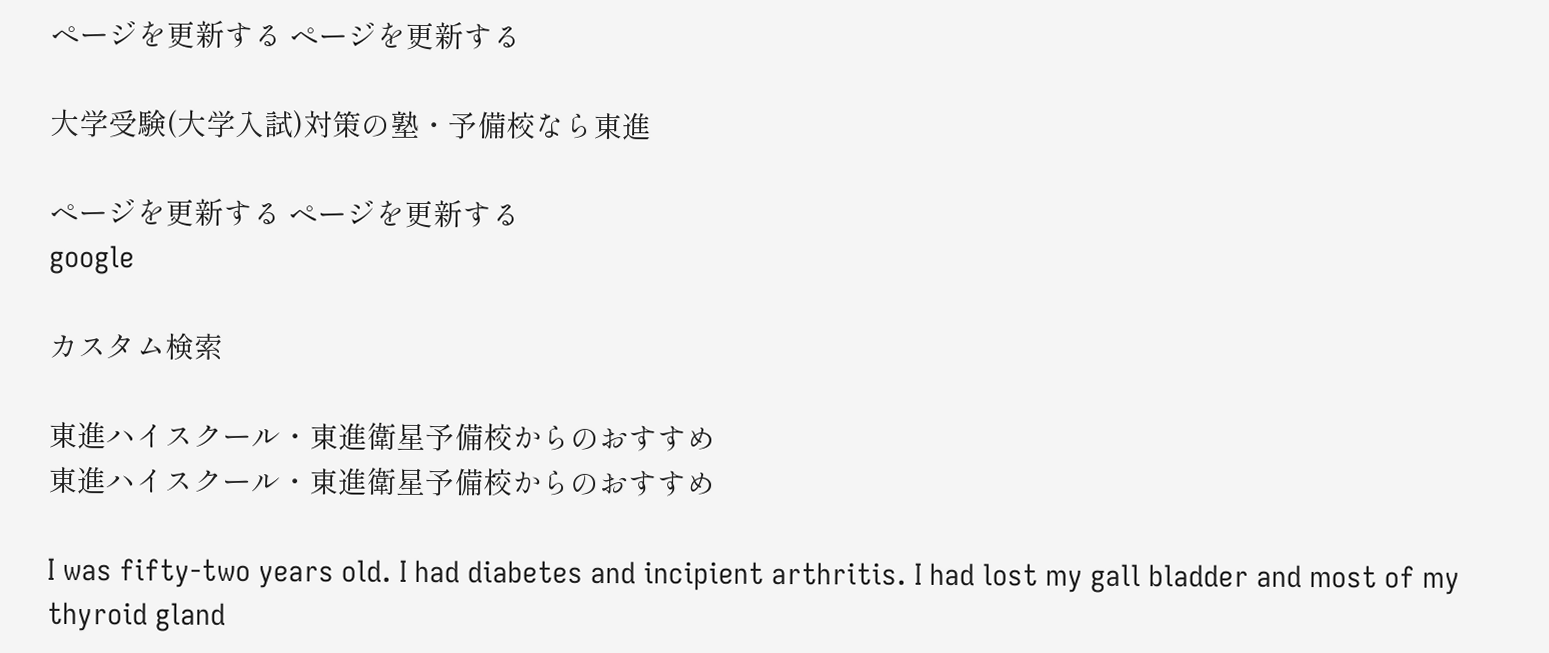ページを更新する ページを更新する

大学受験(大学入試)対策の塾・予備校なら東進

ページを更新する ページを更新する
google

カスタム検索

東進ハイスクール・東進衛星予備校からのおすすめ
東進ハイスクール・東進衛星予備校からのおすすめ

I was fifty-two years old. I had diabetes and incipient arthritis. I had lost my gall bladder and most of my thyroid gland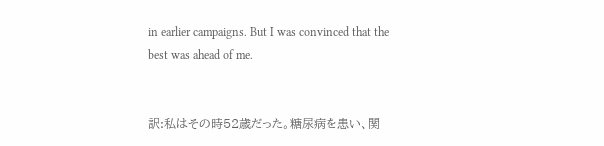in earlier campaigns. But I was convinced that the best was ahead of me.


訳:私はその時52歳だった。糖尿病を患い、関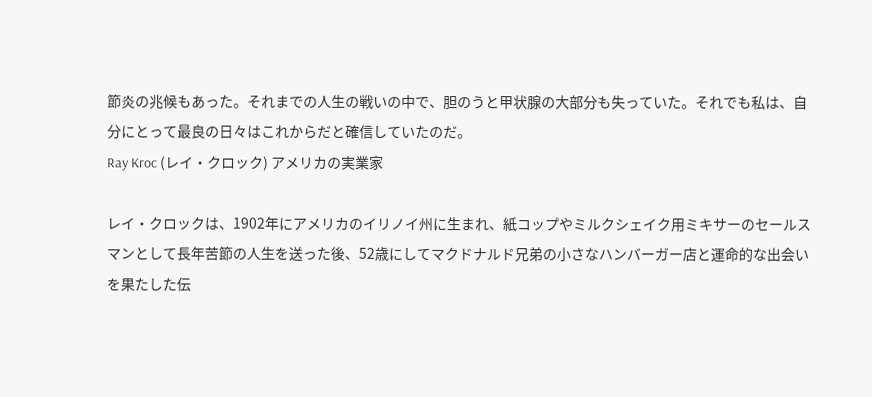節炎の兆候もあった。それまでの人生の戦いの中で、胆のうと甲状腺の大部分も失っていた。それでも私は、自分にとって最良の日々はこれからだと確信していたのだ。
Ray Kroc (レイ・クロック) アメリカの実業家

レイ・クロックは、1902年にアメリカのイリノイ州に生まれ、紙コップやミルクシェイク用ミキサーのセールスマンとして長年苦節の人生を送った後、52歳にしてマクドナルド兄弟の小さなハンバーガー店と運命的な出会いを果たした伝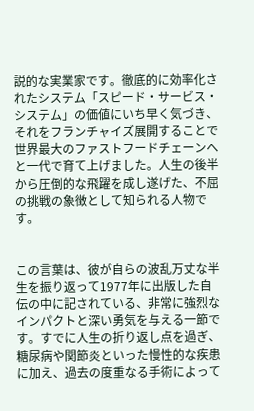説的な実業家です。徹底的に効率化されたシステム「スピード・サービス・システム」の価値にいち早く気づき、それをフランチャイズ展開することで世界最大のファストフードチェーンへと一代で育て上げました。人生の後半から圧倒的な飛躍を成し遂げた、不屈の挑戦の象徴として知られる人物です。


この言葉は、彼が自らの波乱万丈な半生を振り返って1977年に出版した自伝の中に記されている、非常に強烈なインパクトと深い勇気を与える一節です。すでに人生の折り返し点を過ぎ、糖尿病や関節炎といった慢性的な疾患に加え、過去の度重なる手術によって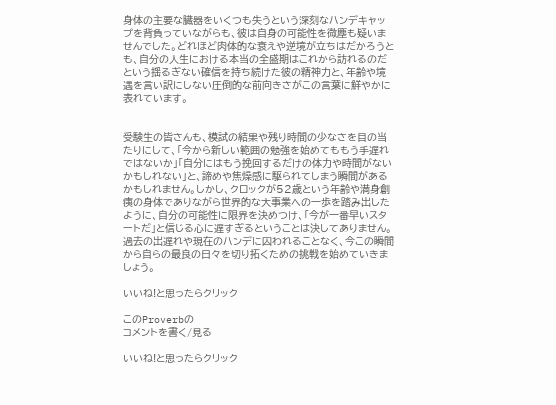身体の主要な臓器をいくつも失うという深刻なハンデキャップを背負っていながらも、彼は自身の可能性を微塵も疑いませんでした。どれほど肉体的な衰えや逆境が立ちはだかろうとも、自分の人生における本当の全盛期はこれから訪れるのだという揺るぎない確信を持ち続けた彼の精神力と、年齢や境遇を言い訳にしない圧倒的な前向きさがこの言葉に鮮やかに表れています。


受験生の皆さんも、模試の結果や残り時間の少なさを目の当たりにして、「今から新しい範囲の勉強を始めてももう手遅れではないか」「自分にはもう挽回するだけの体力や時間がないかもしれない」と、諦めや焦燥感に駆られてしまう瞬間があるかもしれません。しかし、クロックが52歳という年齢や満身創痍の身体でありながら世界的な大事業への一歩を踏み出したように、自分の可能性に限界を決めつけ、「今が一番早いスタートだ」と信じる心に遅すぎるということは決してありません。過去の出遅れや現在のハンデに囚われることなく、今この瞬間から自らの最良の日々を切り拓くための挑戦を始めていきましょう。

いいね!と思ったらクリック

このProverbの
コメントを書く/見る

いいね!と思ったらクリック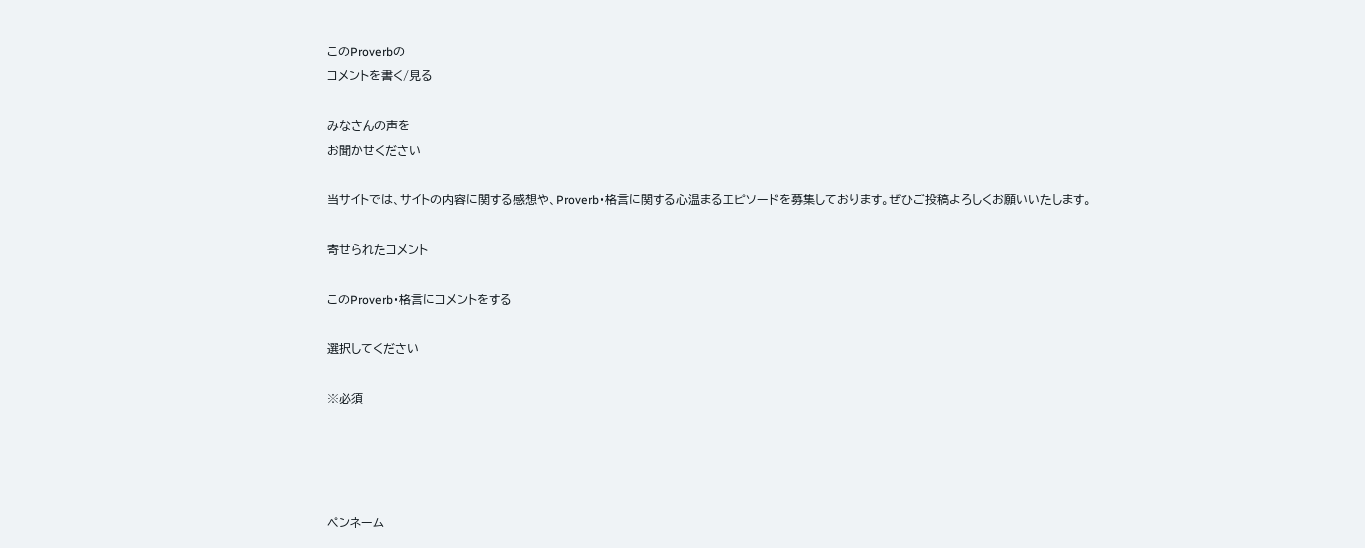このProverbの
コメントを書く/見る

みなさんの声を
お聞かせください

当サイトでは、サイトの内容に関する感想や、Proverb・格言に関する心温まるエピソードを募集しております。ぜひご投稿よろしくお願いいたします。

寄せられたコメント

このProverb・格言にコメントをする

選択してください

※必須




ペンネーム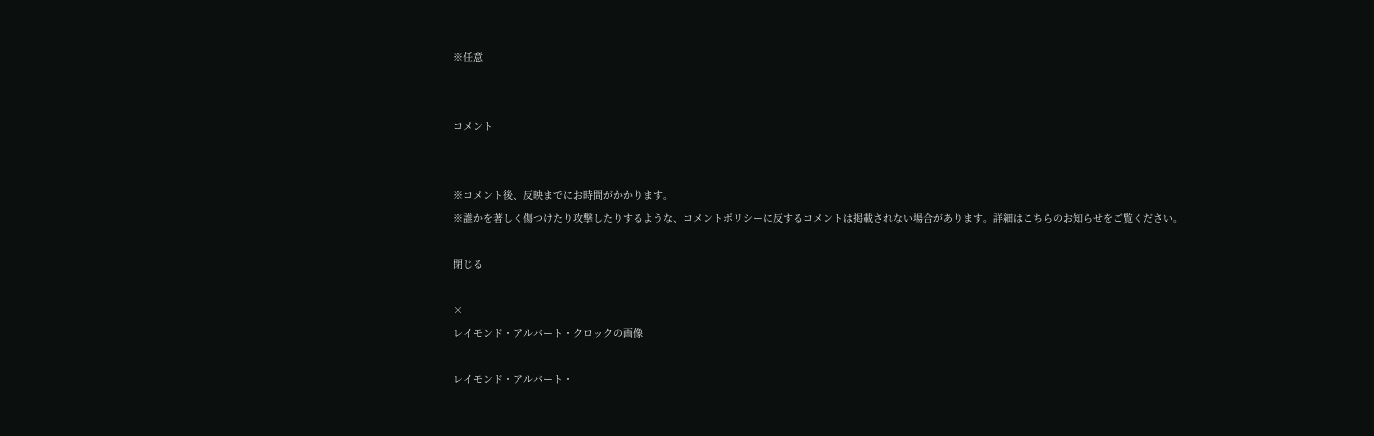※任意


コメント


※コメント後、反映までにお時間がかかります。
※誰かを著しく傷つけたり攻撃したりするような、コメントポリシーに反するコメントは掲載されない場合があります。詳細はこちらのお知らせをご覧ください。

閉じる

×
レイモンド・アルバート・クロックの画像

レイモンド・アルバート・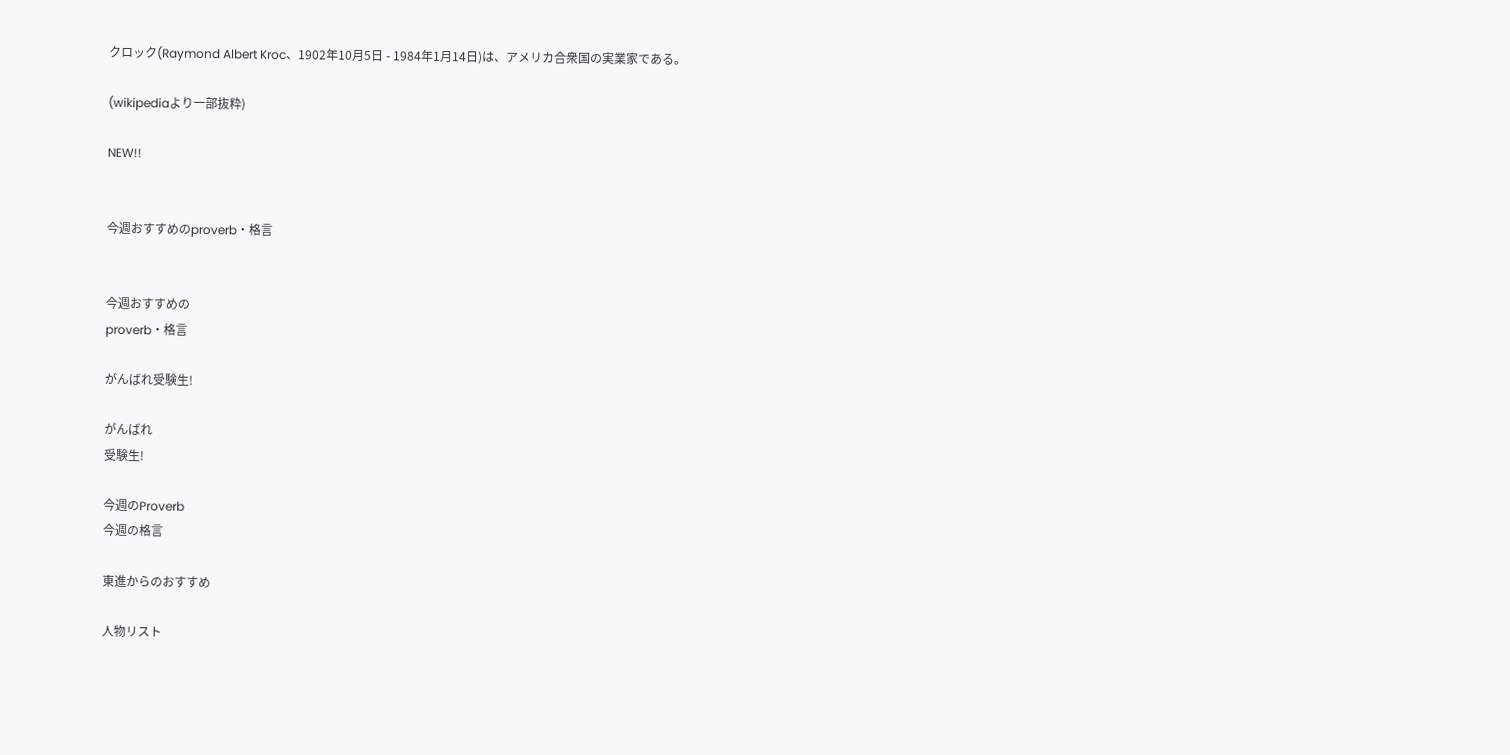クロック(Raymond Albert Kroc、1902年10月5日 - 1984年1月14日)は、アメリカ合衆国の実業家である。

(wikipediaより一部抜粋)

NEW!!


今週おすすめのproverb・格言


今週おすすめの
proverb・格言

がんばれ受験生!

がんばれ
受験生!

今週のProverb
今週の格言

東進からのおすすめ

人物リスト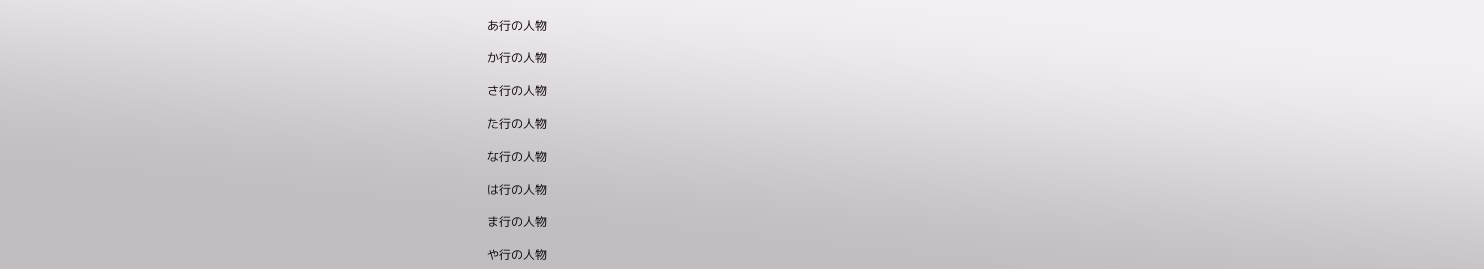あ行の人物

か行の人物

さ行の人物

た行の人物

な行の人物

は行の人物

ま行の人物

や行の人物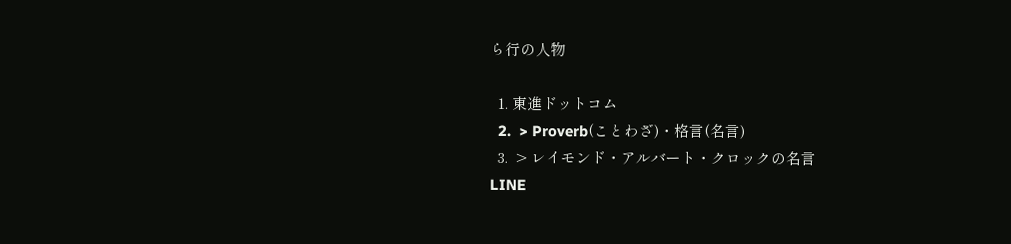ら行の人物

  1. 東進ドットコム
  2.  > Proverb(ことわざ)・格言(名言)
  3.  > レイモンド・アルバート・クロックの名言
LINE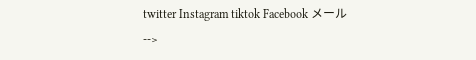twitter Instagram tiktok Facebook メール
-->